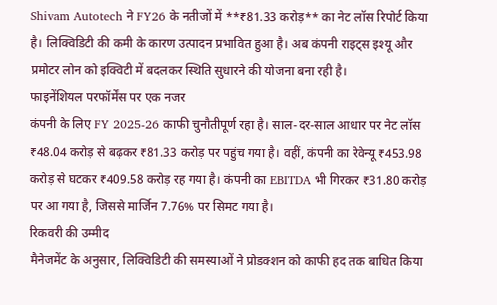Shivam Autotech ने FY26 के नतीजों में **₹81.33 करोड़** का नेट लॉस रिपोर्ट किया है। लिक्विडिटी की कमी के कारण उत्पादन प्रभावित हुआ है। अब कंपनी राइट्स इश्यू और प्रमोटर लोन को इक्विटी में बदलकर स्थिति सुधारने की योजना बना रही है।
फाइनेंशियल परफॉर्मेंस पर एक नजर
कंपनी के लिए FY 2025-26 काफी चुनौतीपूर्ण रहा है। साल-दर-साल आधार पर नेट लॉस ₹48.04 करोड़ से बढ़कर ₹81.33 करोड़ पर पहुंच गया है। वहीं, कंपनी का रेवेन्यू ₹453.98 करोड़ से घटकर ₹409.58 करोड़ रह गया है। कंपनी का EBITDA भी गिरकर ₹31.80 करोड़ पर आ गया है, जिससे मार्जिन 7.76% पर सिमट गया है।
रिकवरी की उम्मीद
मैनेजमेंट के अनुसार, लिक्विडिटी की समस्याओं ने प्रोडक्शन को काफी हद तक बाधित किया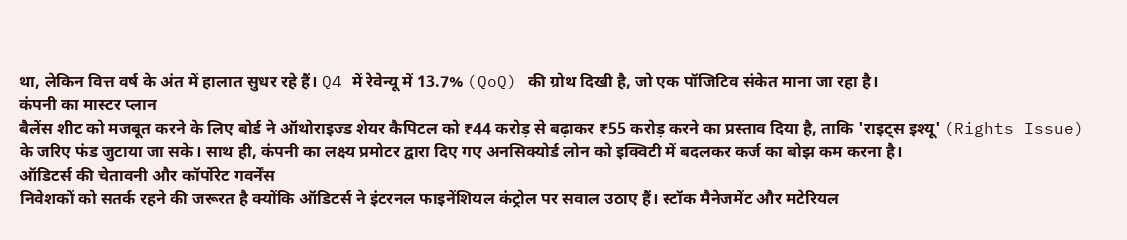था, लेकिन वित्त वर्ष के अंत में हालात सुधर रहे हैं। Q4 में रेवेन्यू में 13.7% (QoQ) की ग्रोथ दिखी है, जो एक पॉजिटिव संकेत माना जा रहा है।
कंपनी का मास्टर प्लान
बैलेंस शीट को मजबूत करने के लिए बोर्ड ने ऑथोराइज्ड शेयर कैपिटल को ₹44 करोड़ से बढ़ाकर ₹55 करोड़ करने का प्रस्ताव दिया है, ताकि 'राइट्स इश्यू' (Rights Issue) के जरिए फंड जुटाया जा सके। साथ ही, कंपनी का लक्ष्य प्रमोटर द्वारा दिए गए अनसिक्योर्ड लोन को इक्विटी में बदलकर कर्ज का बोझ कम करना है।
ऑडिटर्स की चेतावनी और कॉर्पोरेट गवर्नेंस
निवेशकों को सतर्क रहने की जरूरत है क्योंकि ऑडिटर्स ने इंटरनल फाइनेंशियल कंट्रोल पर सवाल उठाए हैं। स्टॉक मैनेजमेंट और मटेरियल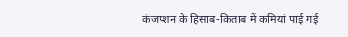कंजप्शन के हिसाब-किताब में कमियां पाई गई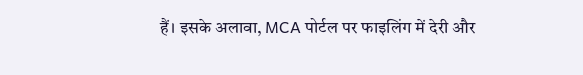हैं। इसके अलावा, MCA पोर्टल पर फाइलिंग में देरी और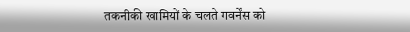तकनीकी खामियों के चलते गवर्नेंस को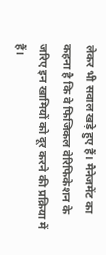लेकर भी सवाल खड़े हुए हैं। मैनेजमेंट का कहना है कि वे फिजिकल वेरिफिकेशन के जरिए इन खामियों को दूर करने की प्रक्रिया में हैं।